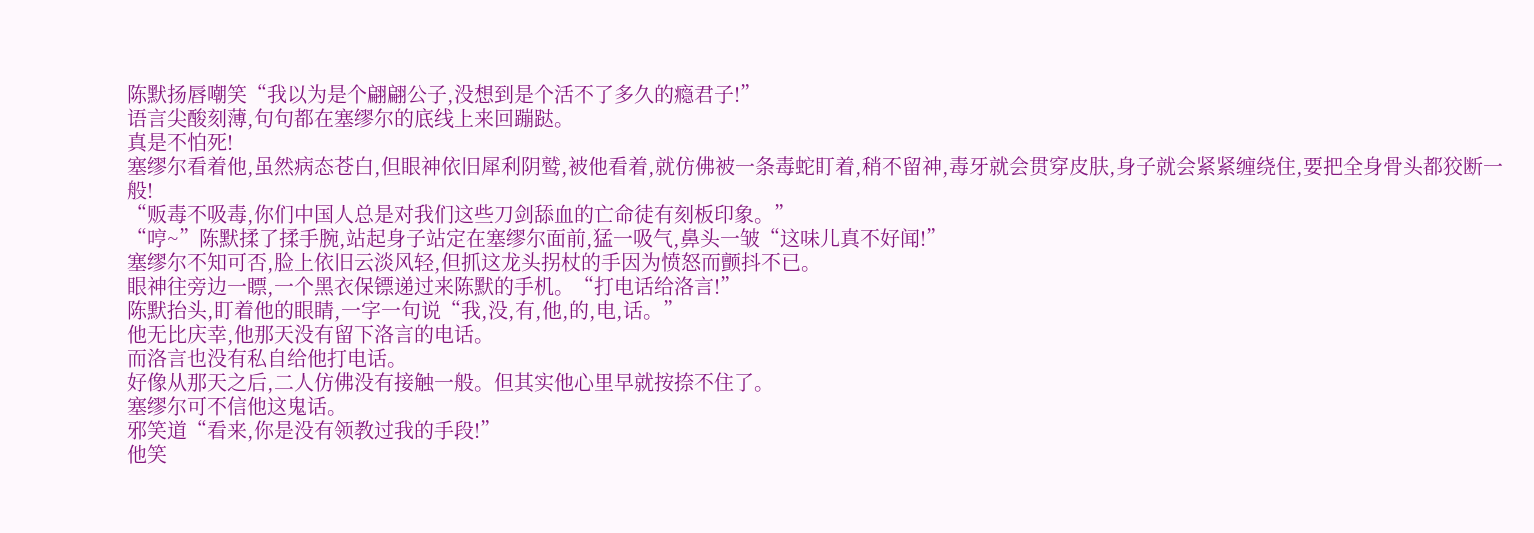陈默扬唇嘲笑“我以为是个翩翩公子,没想到是个活不了多久的瘾君子!”
语言尖酸刻薄,句句都在塞缪尔的底线上来回蹦跶。
真是不怕死!
塞缪尔看着他,虽然病态苍白,但眼神依旧犀利阴鹫,被他看着,就仿佛被一条毒蛇盯着,稍不留神,毒牙就会贯穿皮肤,身子就会紧紧缠绕住,要把全身骨头都狡断一般!
“贩毒不吸毒,你们中国人总是对我们这些刀剑舔血的亡命徒有刻板印象。”
“哼~”陈默揉了揉手腕,站起身子站定在塞缪尔面前,猛一吸气,鼻头一皱“这味儿真不好闻!”
塞缪尔不知可否,脸上依旧云淡风轻,但抓这龙头拐杖的手因为愤怒而颤抖不已。
眼神往旁边一瞟,一个黑衣保镖递过来陈默的手机。“打电话给洛言!”
陈默抬头,盯着他的眼睛,一字一句说“我,没,有,他,的,电,话。”
他无比庆幸,他那天没有留下洛言的电话。
而洛言也没有私自给他打电话。
好像从那天之后,二人仿佛没有接触一般。但其实他心里早就按捺不住了。
塞缪尔可不信他这鬼话。
邪笑道“看来,你是没有领教过我的手段!”
他笑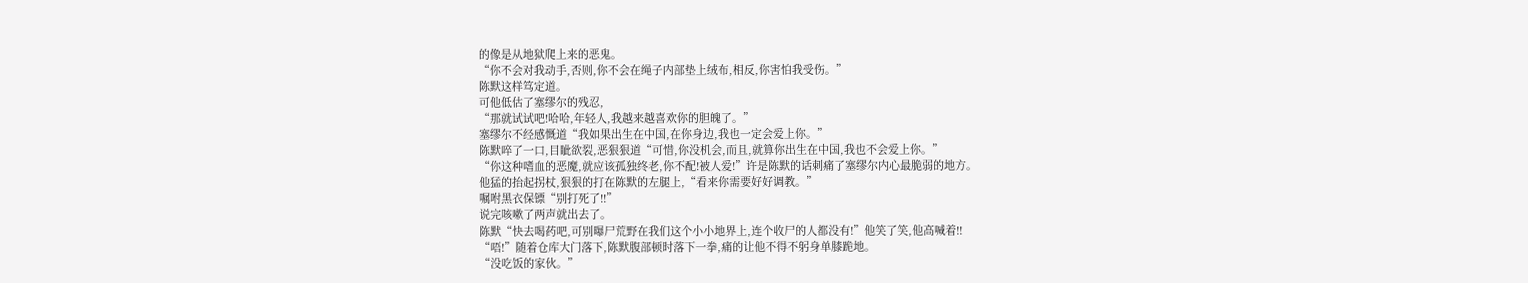的像是从地狱爬上来的恶鬼。
“你不会对我动手,否则,你不会在绳子内部垫上绒布,相反,你害怕我受伤。”
陈默这样笃定道。
可他低估了塞缪尔的残忍,
“那就试试吧!哈哈,年轻人,我越来越喜欢你的胆魄了。”
塞缪尔不经感慨道“我如果出生在中国,在你身边,我也一定会爱上你。”
陈默啐了一口,目眦欲裂,恶狠狠道“可惜,你没机会,而且,就算你出生在中国,我也不会爱上你。”
“你这种嗜血的恶魔,就应该孤独终老,你不配!被人爱!”许是陈默的话刺痛了塞缪尔内心最脆弱的地方。
他猛的抬起拐杖,狠狠的打在陈默的左腿上,“看来你需要好好调教。”
嘱咐黑衣保镖“别打死了!!”
说完咳嗽了两声就出去了。
陈默“快去喝药吧,可别曝尸荒野在我们这个小小地界上,连个收尸的人都没有!”他笑了笑,他高喊着!!
“唔!”随着仓库大门落下,陈默腹部顿时落下一拳,痛的让他不得不躬身单膝跪地。
“没吃饭的家伙。”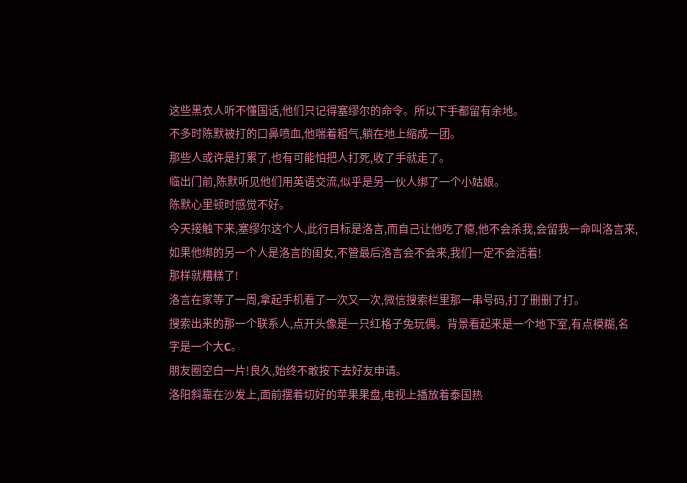这些黑衣人听不懂国话,他们只记得塞缪尔的命令。所以下手都留有余地。
不多时陈默被打的口鼻喷血,他喘着粗气,躺在地上缩成一团。
那些人或许是打累了,也有可能怕把人打死,收了手就走了。
临出门前,陈默听见他们用英语交流,似乎是另一伙人绑了一个小姑娘。
陈默心里顿时感觉不好。
今天接触下来,塞缪尔这个人,此行目标是洛言,而自己让他吃了瘪,他不会杀我,会留我一命叫洛言来,如果他绑的另一个人是洛言的闺女,不管最后洛言会不会来,我们一定不会活着!
那样就糟糕了!
洛言在家等了一周,拿起手机看了一次又一次,微信搜索栏里那一串号码,打了删删了打。
搜索出来的那一个联系人,点开头像是一只红格子兔玩偶。背景看起来是一个地下室,有点模糊,名字是一个大C。
朋友圈空白一片!良久,始终不敢按下去好友申请。
洛阳斜靠在沙发上,面前摆着切好的苹果果盘,电视上播放着泰国热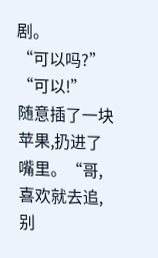剧。
“可以吗?”
“可以!”
随意插了一块苹果,扔进了嘴里。“哥,喜欢就去追,别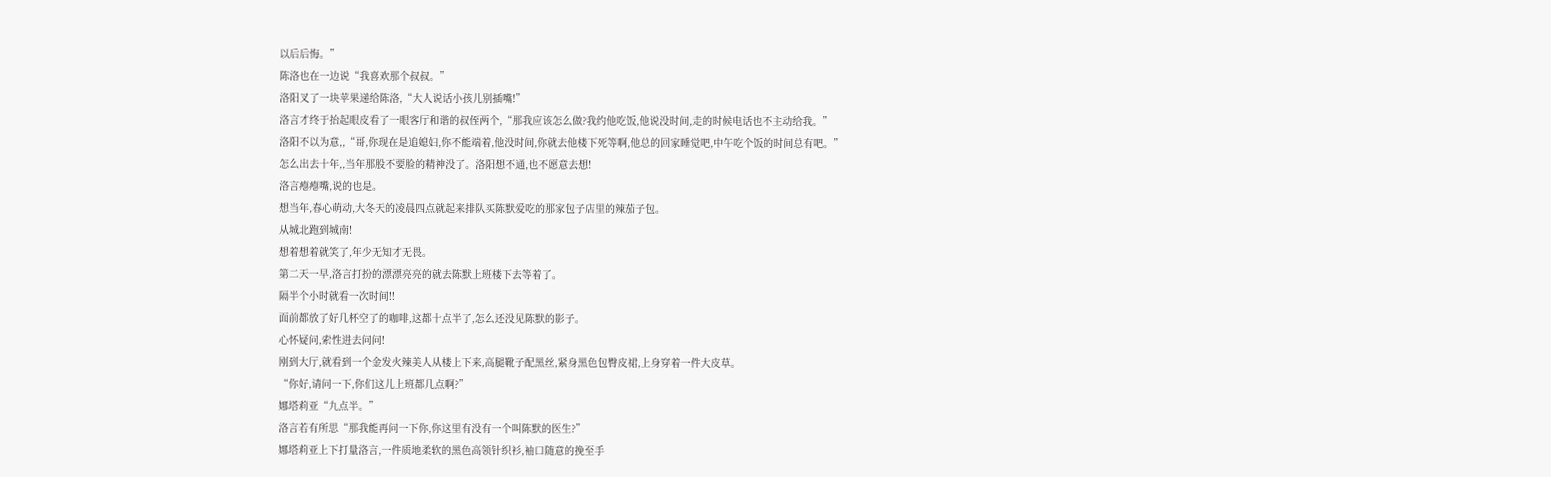以后后悔。”
陈洛也在一边说“我喜欢那个叔叔。”
洛阳叉了一块苹果递给陈洛,“大人说话小孩儿别插嘴!”
洛言才终于抬起眼皮看了一眼客厅和谐的叔侄两个,“那我应该怎么做?我约他吃饭,他说没时间,走的时候电话也不主动给我。”
洛阳不以为意,,“哥,你现在是追媳妇,你不能端着,他没时间,你就去他楼下死等啊,他总的回家睡觉吧,中午吃个饭的时间总有吧。”
怎么出去十年,,当年那股不要脸的精神没了。洛阳想不通,也不愿意去想!
洛言瘪瘪嘴,说的也是。
想当年,春心萌动,大冬天的凌晨四点就起来排队买陈默爱吃的那家包子店里的辣茄子包。
从城北跑到城南!
想着想着就笑了,年少无知才无畏。
第二天一早,洛言打扮的漂漂亮亮的就去陈默上班楼下去等着了。
隔半个小时就看一次时间!!
面前都放了好几杯空了的咖啡,这都十点半了,怎么还没见陈默的影子。
心怀疑问,索性进去问问!
刚到大厅,就看到一个金发火辣美人从楼上下来,高腿靴子配黑丝,紧身黑色包臀皮裙,上身穿着一件大皮草。
“你好,请问一下,你们这儿上班都几点啊?”
娜塔莉亚“九点半。”
洛言若有所思“那我能再问一下你,你这里有没有一个叫陈默的医生?”
娜塔莉亚上下打量洛言,一件质地柔软的黑色高领针织衫,袖口随意的挽至手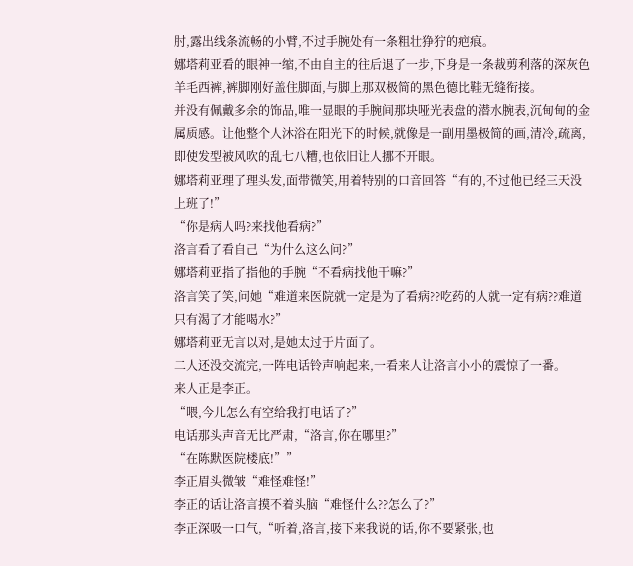肘,露出线条流畅的小臂,不过手腕处有一条粗壮狰狞的疤痕。
娜塔莉亚看的眼神一缩,不由自主的往后退了一步,下身是一条裁剪利落的深灰色羊毛西裤,裤脚刚好盖住脚面,与脚上那双极简的黑色德比鞋无缝衔接。
并没有佩戴多余的饰品,唯一显眼的手腕间那块哑光表盘的潜水腕表,沉甸甸的金属质感。让他整个人沐浴在阳光下的时候,就像是一副用墨极简的画,清冷,疏离,即使发型被风吹的乱七八糟,也依旧让人挪不开眼。
娜塔莉亚理了理头发,面带微笑,用着特别的口音回答“有的,不过他已经三天没上班了!”
“你是病人吗?来找他看病?”
洛言看了看自己“为什么这么问?”
娜塔莉亚指了指他的手腕“不看病找他干嘛?”
洛言笑了笑,问她“难道来医院就一定是为了看病??吃药的人就一定有病??难道只有渴了才能喝水?”
娜塔莉亚无言以对,是她太过于片面了。
二人还没交流完,一阵电话铃声响起来,一看来人让洛言小小的震惊了一番。
来人正是李正。
“喂,今儿怎么有空给我打电话了?”
电话那头声音无比严肃,“洛言,你在哪里?”
“在陈默医院楼底!””
李正眉头微皱“难怪难怪!”
李正的话让洛言摸不着头脑“难怪什么??怎么了?”
李正深吸一口气,“听着,洛言,接下来我说的话,你不要紧张,也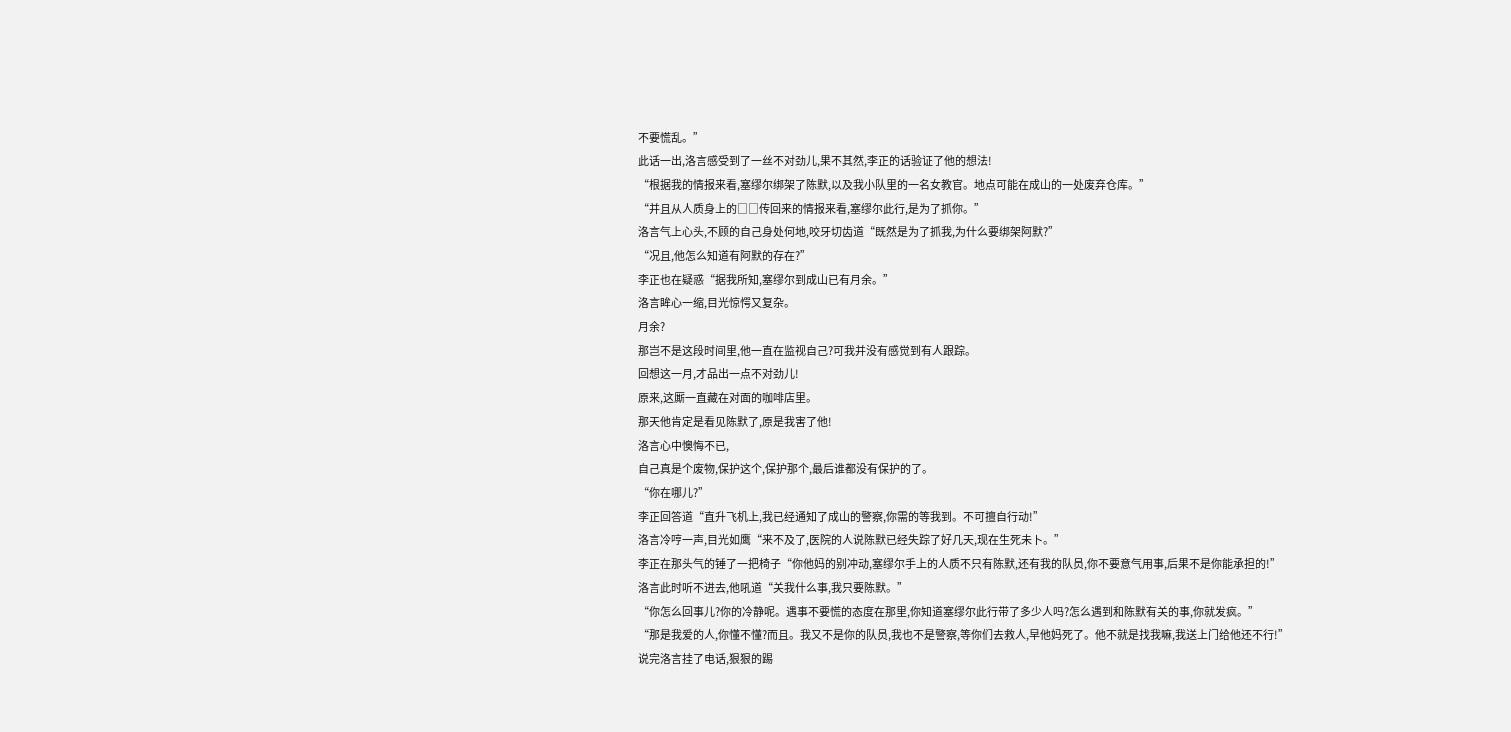不要慌乱。”
此话一出,洛言感受到了一丝不对劲儿,果不其然,李正的话验证了他的想法!
“根据我的情报来看,塞缪尔绑架了陈默,以及我小队里的一名女教官。地点可能在成山的一处废弃仓库。”
“并且从人质身上的□□传回来的情报来看,塞缪尔此行,是为了抓你。”
洛言气上心头,不顾的自己身处何地,咬牙切齿道“既然是为了抓我,为什么要绑架阿默?”
“况且,他怎么知道有阿默的存在?”
李正也在疑惑“据我所知,塞缪尔到成山已有月余。”
洛言眸心一缩,目光惊愕又复杂。
月余?
那岂不是这段时间里,他一直在监视自己?可我并没有感觉到有人跟踪。
回想这一月,才品出一点不对劲儿!
原来,这厮一直藏在对面的咖啡店里。
那天他肯定是看见陈默了,原是我害了他!
洛言心中懊悔不已,
自己真是个废物,保护这个,保护那个,最后谁都没有保护的了。
“你在哪儿?”
李正回答道“直升飞机上,我已经通知了成山的警察,你需的等我到。不可擅自行动!”
洛言冷哼一声,目光如鹰“来不及了,医院的人说陈默已经失踪了好几天,现在生死未卜。”
李正在那头气的锤了一把椅子“你他妈的别冲动,塞缪尔手上的人质不只有陈默,还有我的队员,你不要意气用事,后果不是你能承担的!”
洛言此时听不进去,他吼道“关我什么事,我只要陈默。”
“你怎么回事儿?你的冷静呢。遇事不要慌的态度在那里,你知道塞缪尔此行带了多少人吗?怎么遇到和陈默有关的事,你就发疯。”
“那是我爱的人,你懂不懂?而且。我又不是你的队员,我也不是警察,等你们去救人,早他妈死了。他不就是找我嘛,我送上门给他还不行!”
说完洛言挂了电话,狠狠的踢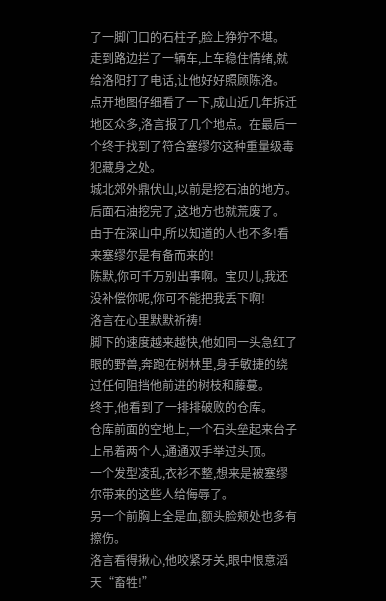了一脚门口的石柱子,脸上狰狞不堪。
走到路边拦了一辆车,上车稳住情绪,就给洛阳打了电话,让他好好照顾陈洛。
点开地图仔细看了一下,成山近几年拆迁地区众多,洛言报了几个地点。在最后一个终于找到了符合塞缪尔这种重量级毒犯藏身之处。
城北郊外鼎伏山,以前是挖石油的地方。后面石油挖完了,这地方也就荒废了。
由于在深山中,所以知道的人也不多!看来塞缪尔是有备而来的!
陈默,你可千万别出事啊。宝贝儿,我还没补偿你呢,你可不能把我丢下啊!
洛言在心里默默祈祷!
脚下的速度越来越快,他如同一头急红了眼的野兽,奔跑在树林里,身手敏捷的绕过任何阻挡他前进的树枝和藤蔓。
终于,他看到了一排排破败的仓库。
仓库前面的空地上,一个石头垒起来台子上吊着两个人,通通双手举过头顶。
一个发型凌乱,衣衫不整,想来是被塞缪尔带来的这些人给侮辱了。
另一个前胸上全是血,额头脸颊处也多有擦伤。
洛言看得揪心,他咬紧牙关,眼中恨意滔天“畜牲!”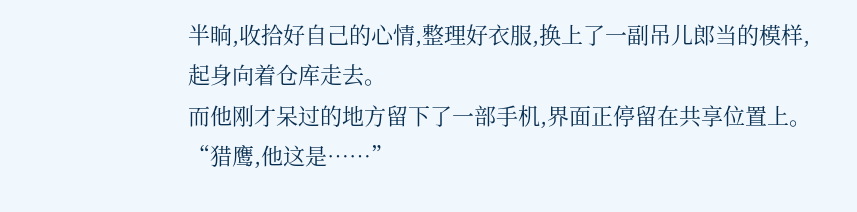半晌,收拾好自己的心情,整理好衣服,换上了一副吊儿郎当的模样,起身向着仓库走去。
而他刚才呆过的地方留下了一部手机,界面正停留在共享位置上。
“猎鹰,他这是……”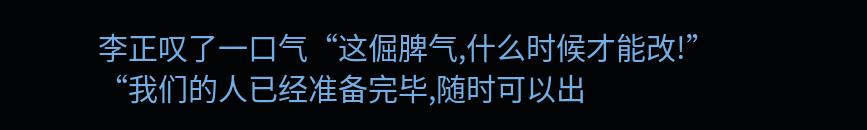李正叹了一口气“这倔脾气,什么时候才能改!”
“我们的人已经准备完毕,随时可以出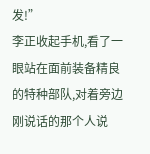发!”
李正收起手机,看了一眼站在面前装备精良的特种部队,对着旁边刚说话的那个人说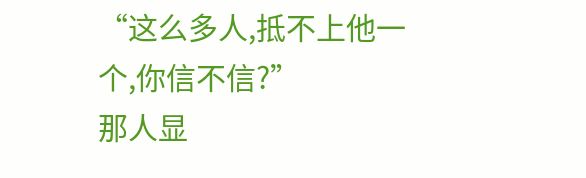“这么多人,抵不上他一个,你信不信?”
那人显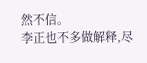然不信。
李正也不多做解释,尽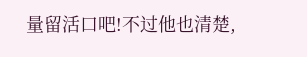量留活口吧!不过他也清楚,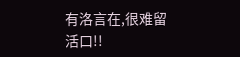有洛言在,很难留活口!!